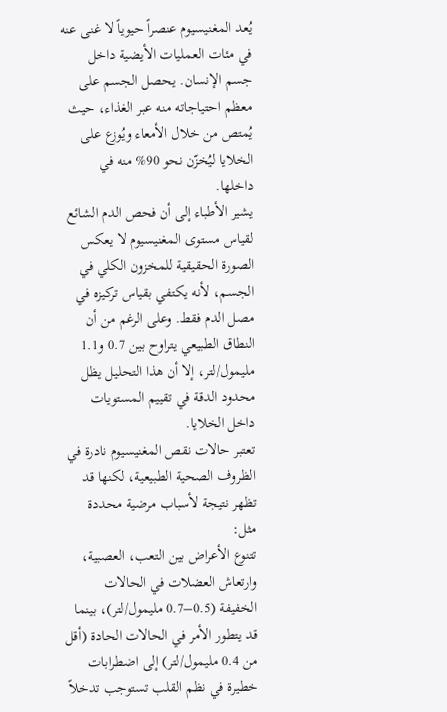يُعد المغنيسيوم عنصراً حيوياً لا غنى عنه في مئات العمليات الأيضية داخل جسم الإنسان. يحصل الجسم على معظم احتياجاته منه عبر الغذاء، حيث يُمتص من خلال الأمعاء ويُوزع على الخلايا ليُخزّن نحو 90% منه في داخلها.
يشير الأطباء إلى أن فحص الدم الشائع لقياس مستوى المغنيسيوم لا يعكس الصورة الحقيقية للمخزون الكلي في الجسم، لأنه يكتفي بقياس تركيزه في مصل الدم فقط. وعلى الرغم من أن النطاق الطبيعي يتراوح بين 0.7 و1.1 مليمول/لتر، إلا أن هذا التحليل يظل محدود الدقة في تقييم المستويات داخل الخلايا.
تعتبر حالات نقص المغنيسيوم نادرة في الظروف الصحية الطبيعية، لكنها قد تظهر نتيجة لأسباب مرضية محددة مثل:
تتنوع الأعراض بين التعب، العصبية، وارتعاش العضلات في الحالات الخفيفة (0.5–0.7 مليمول/لتر)، بينما قد يتطور الأمر في الحالات الحادة (أقل من 0.4 مليمول/لتر) إلى اضطرابات خطيرة في نظم القلب تستوجب تدخلاً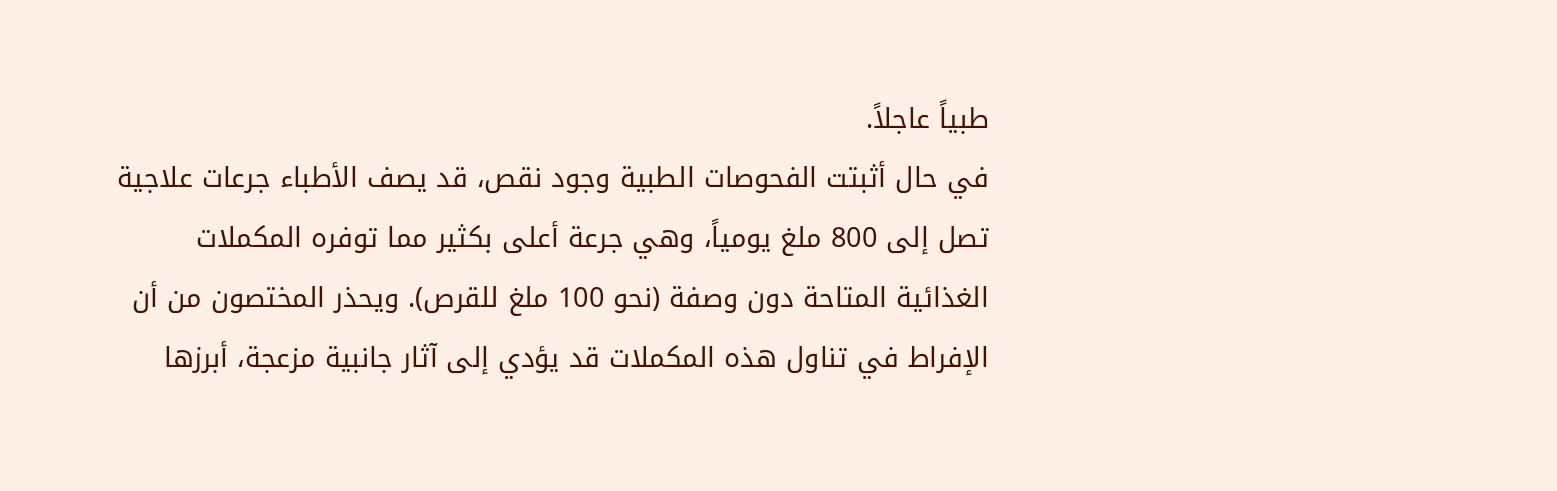طبياً عاجلاً.
في حال أثبتت الفحوصات الطبية وجود نقص، قد يصف الأطباء جرعات علاجية تصل إلى 800 ملغ يومياً، وهي جرعة أعلى بكثير مما توفره المكملات الغذائية المتاحة دون وصفة (نحو 100 ملغ للقرص). ويحذر المختصون من أن الإفراط في تناول هذه المكملات قد يؤدي إلى آثار جانبية مزعجة، أبرزها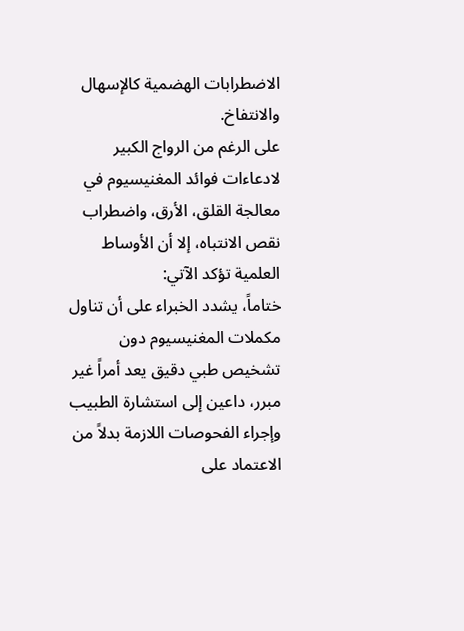الاضطرابات الهضمية كالإسهال والانتفاخ.
على الرغم من الرواج الكبير لادعاءات فوائد المغنيسيوم في معالجة القلق، الأرق، واضطراب نقص الانتباه، إلا أن الأوساط العلمية تؤكد الآتي:
ختاماً، يشدد الخبراء على أن تناول مكملات المغنيسيوم دون تشخيص طبي دقيق يعد أمراً غير مبرر، داعين إلى استشارة الطبيب وإجراء الفحوصات اللازمة بدلاً من الاعتماد على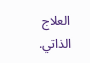العلاج الذاتي.